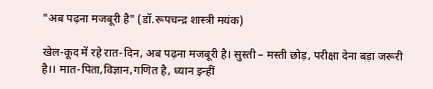"अब पढ़ना मजबूरी है" (डॉ.रूपचन्द्र शास्त्री मयंक)

खेल-कूद में रहे रात-दिन, अब पढ़ना मजबूरी है। सुस्ती – मस्ती छोड़, परीक्षा देना बड़ा जरूरी है।। मात-पिता,विज्ञान,गणित है, ध्यान इन्हीं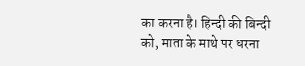का करना है। हिन्दी की बिन्दी को, माता के माथे पर धरना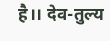है।। देव-तुल्य